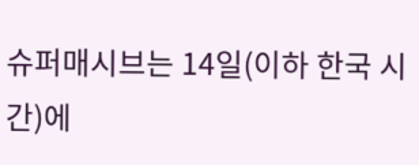슈퍼매시브는 14일(이하 한국 시간)에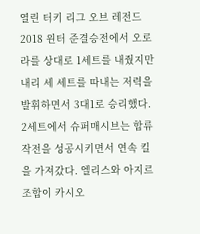열린 터키 리그 오브 레전드 2018 윈터 준결승전에서 오로라를 상대로 1세트를 내줬지만 내리 세 세트를 따내는 저력을 발휘하면서 3대1로 승리했다.
2세트에서 슈퍼매시브는 합류 작전을 성공시키면서 연속 킬을 가져갔다. 엘리스와 아지르 조합이 카시오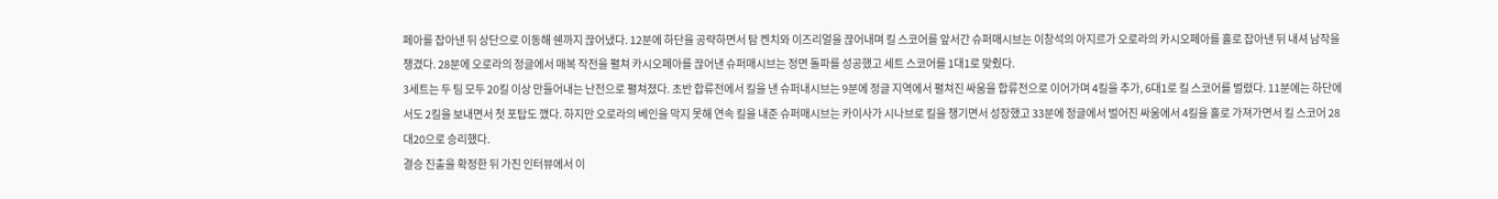페아를 잡아낸 뒤 상단으로 이동해 쉔까지 끊어냈다. 12분에 하단을 공략하면서 탐 켄치와 이즈리얼을 끊어내며 킬 스코어를 앞서간 슈퍼매시브는 이창석의 아지르가 오로라의 카시오페아를 홀로 잡아낸 뒤 내셔 남작을 챙겼다. 28분에 오로라의 정글에서 매복 작전을 펼쳐 카시오페아를 끊어낸 슈퍼매시브는 정면 돌파를 성공했고 세트 스코어를 1대1로 맞췄다.
3세트는 두 팀 모두 20킬 이상 만들어내는 난전으로 펼쳐졌다. 초반 합류전에서 킬을 낸 슈퍼내시브는 9분에 정글 지역에서 펼쳐진 싸움을 합류전으로 이어가며 4킬을 추가, 6대1로 킬 스코어를 벌렸다. 11분에는 하단에서도 2킬을 보내면서 첫 포탑도 깼다. 하지만 오로라의 베인을 막지 못해 연속 킬을 내준 슈퍼매시브는 카이사가 시나브로 킬을 챙기면서 성장했고 33분에 정글에서 벌어진 싸움에서 4킬을 홀로 가져가면서 킬 스코어 28대20으로 승리했다.
결승 진출을 확정한 뒤 가진 인터뷰에서 이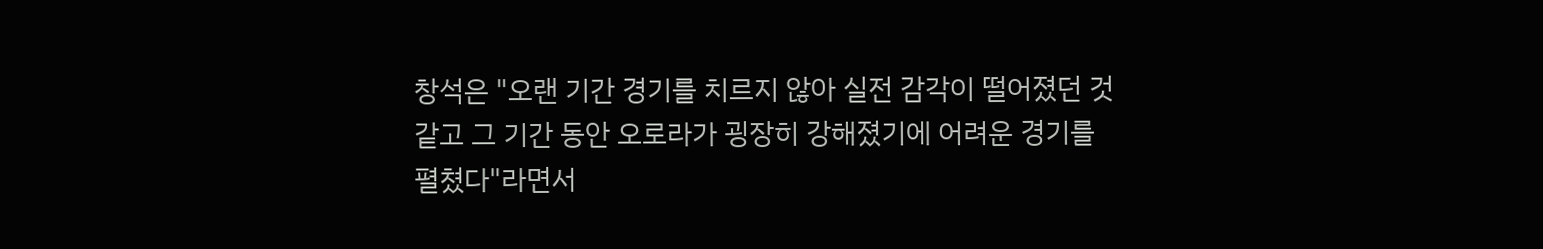창석은 "오랜 기간 경기를 치르지 않아 실전 감각이 떨어졌던 것 같고 그 기간 동안 오로라가 굉장히 강해졌기에 어려운 경기를 펼쳤다"라면서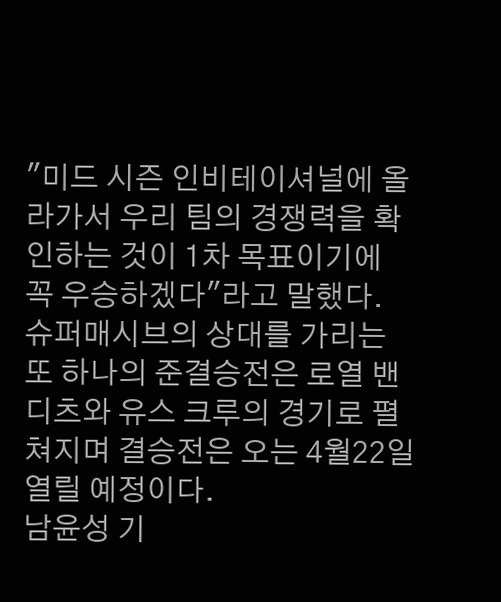"미드 시즌 인비테이셔널에 올라가서 우리 팀의 경쟁력을 확인하는 것이 1차 목표이기에 꼭 우승하겠다"라고 말했다.
슈퍼매시브의 상대를 가리는 또 하나의 준결승전은 로열 밴디츠와 유스 크루의 경기로 펼쳐지며 결승전은 오는 4월22일 열릴 예정이다.
남윤성 기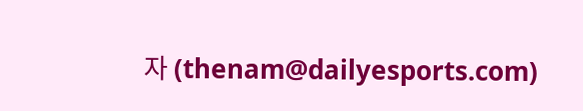자 (thenam@dailyesports.com)